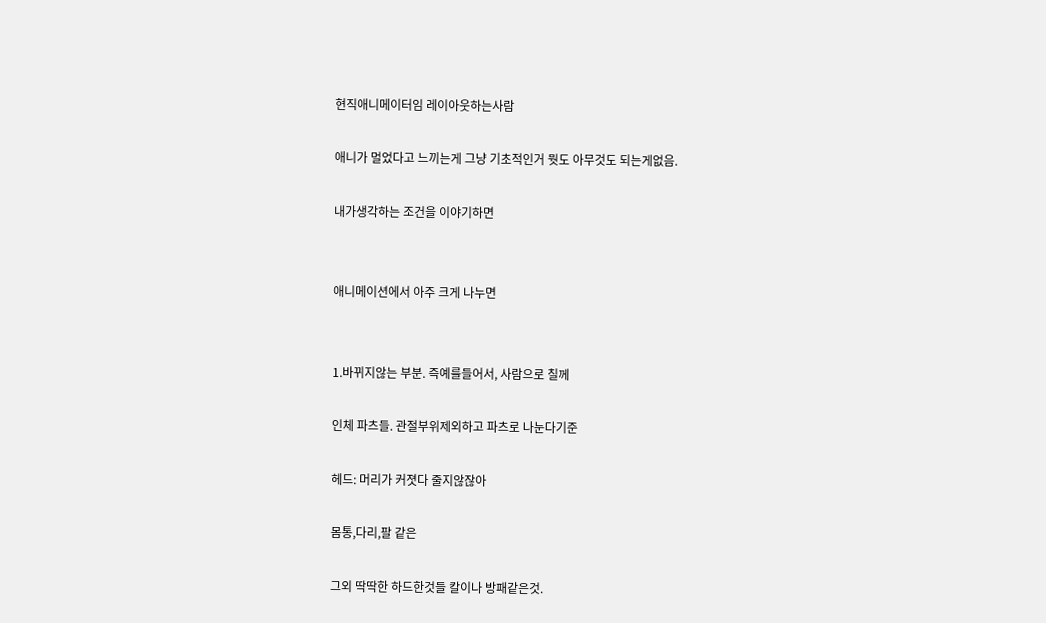현직애니메이터임 레이아웃하는사람

애니가 멀었다고 느끼는게 그냥 기초적인거 뭣도 아무것도 되는게없음.

내가생각하는 조건을 이야기하면


애니메이션에서 아주 크게 나누면


1.바뀌지않는 부분. 즉예를들어서, 사람으로 칠께

인체 파츠들. 관절부위제외하고 파츠로 나눈다기준

헤드: 머리가 커졋다 줄지않잖아

몸통,다리,팔 같은

그외 딱딱한 하드한것들 칼이나 방패같은것.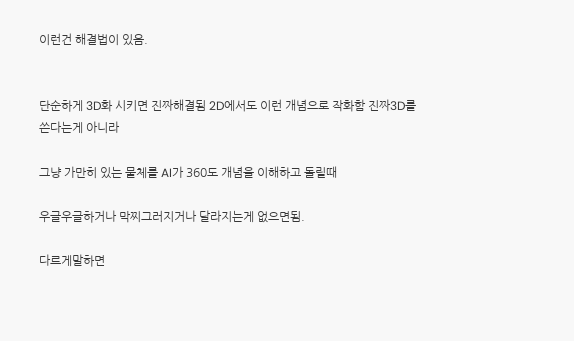이런건 해결법이 있음.


단순하게 3D화 시키면 진짜해결됨 2D에서도 이런 개념으로 작화함 진짜3D를쓴다는게 아니라

그냥 가만히 있는 물체를 AI가 360도 개념을 이해하고 돌릴때

우글우글하거나 막찌그러지거나 달라지는게 없으면됨.

다르게말하면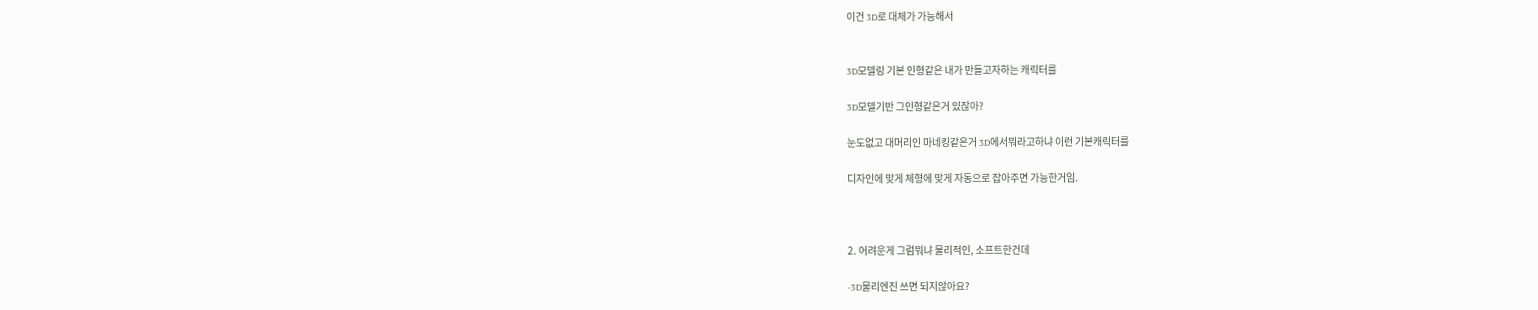이건 3D로 대체가 가능해서


3D모델링 기본 인형같은 내가 만들고자하는 캐릭터를

3D모델기반 그인형같은거 있잖아?

눈도없고 대머리인 마네킹같은거 3D에서뭐라고하냐 이런 기본캐릭터를

디자인에 맞게 체형에 맞게 자동으로 잡아주면 가능한거임.



2. 어려운게 그럼뭐냐 물리적인, 소프트한건데

-3D물리엔진 쓰면 되지않아요?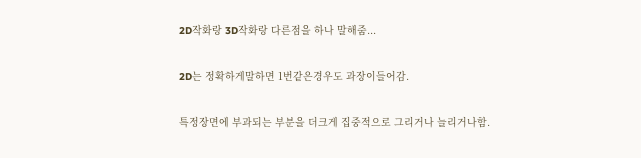2D작화랑 3D작화랑 다른점을 하나 말해줌...

2D는 정확하게말하면 1번같은경우도 과장이들어감.

특정장면에 부과되는 부분을 더크게 집중적으로 그리거나 늘리거나함.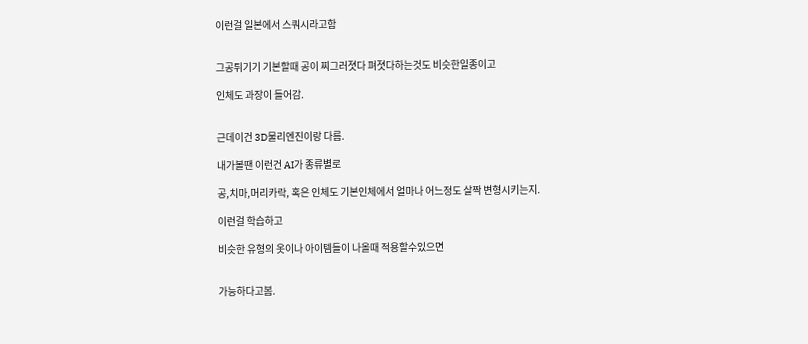이런걸 일본에서 스쿼시라고함


그공튀기기 기본할때 공이 찌그러졋다 펴졋다하는것도 비슷한일종이고

인체도 과장이 들어감.


근데이건 3D물리엔진이랑 다름.

내가볼땐 이런건 AI가 종류별로

공,치마,머리카락, 혹은 인체도 기본인체에서 얼마나 어느정도 살짝 변형시키는지.

이런걸 학습하고

비슷한 유형의 옷이나 아이템들이 나올때 적용할수있으면


가능하다고봄.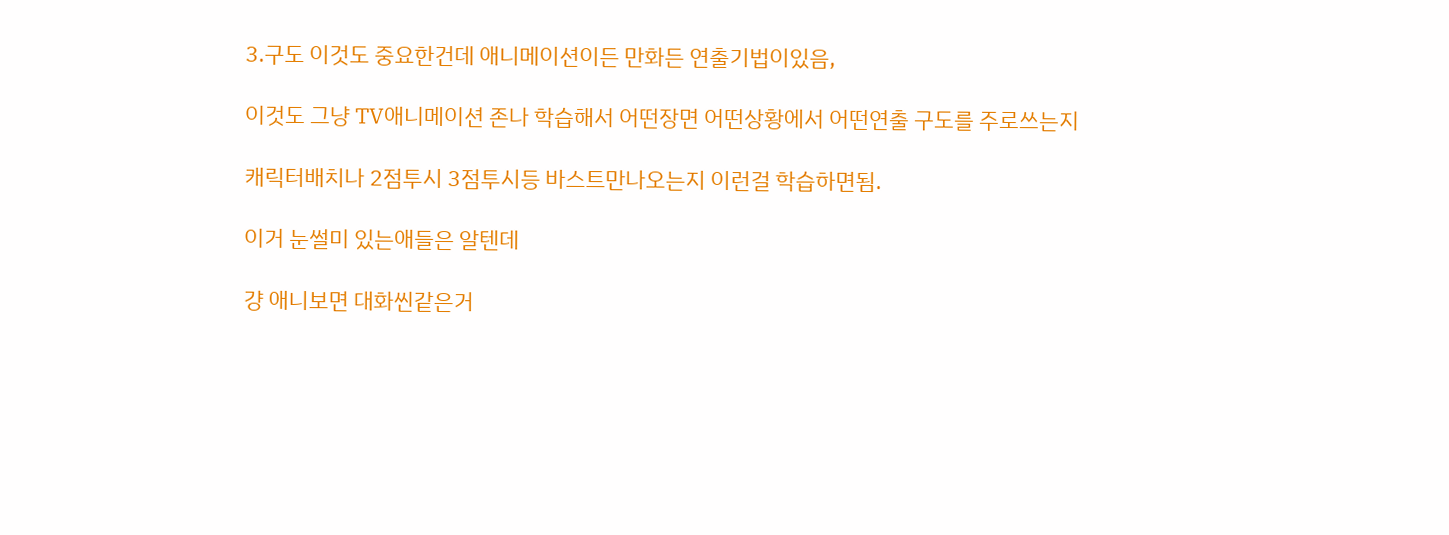3.구도 이것도 중요한건데 애니메이션이든 만화든 연출기법이있음,

이것도 그냥 TV애니메이션 존나 학습해서 어떤장면 어떤상황에서 어떤연출 구도를 주로쓰는지

캐릭터배치나 2점투시 3점투시등 바스트만나오는지 이런걸 학습하면됨.

이거 눈썰미 있는애들은 알텐데

걍 애니보면 대화씬같은거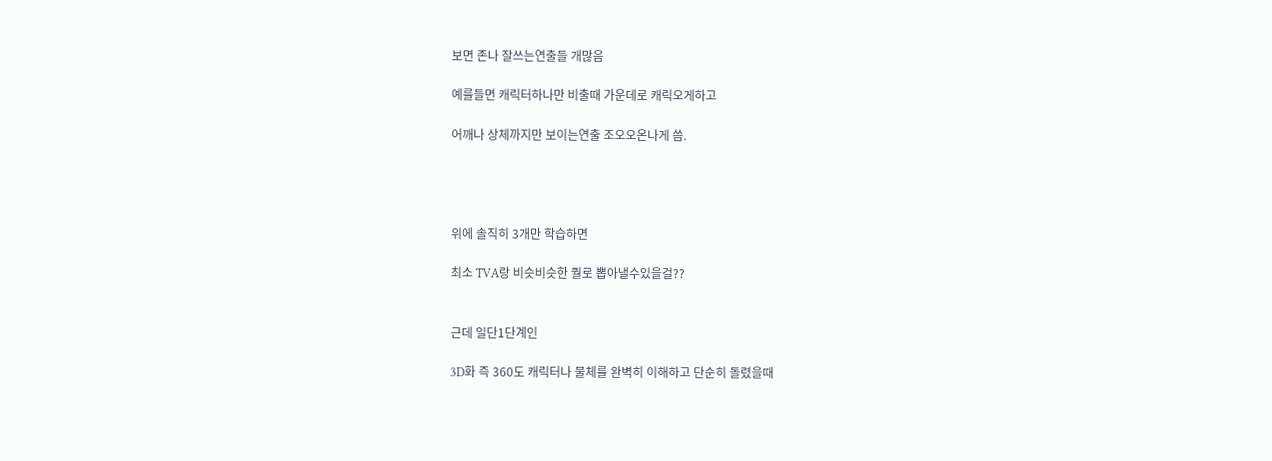보면 존나 잘쓰는연출들 개많음

예를들면 캐릭터하나만 비출때 가운데로 캐릭오게하고

어깨나 상체까지만 보이는연출 조오오온나게 씀.




위에 솔직히 3개만 학습하면

최소 TVA랑 비슷비슷한 퀄로 뽑아낼수있을걸??


근데 일단1단계인

3D화 즉 360도 캐릭터나 물체를 완벽히 이해하고 단순히 돌렸을때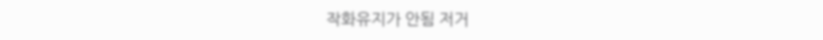작화유지가 안됨 저거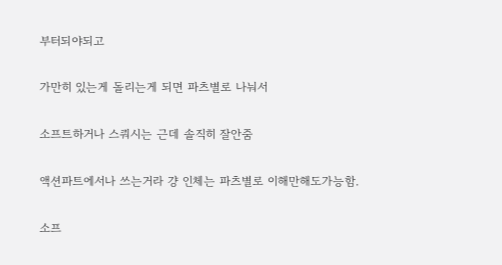부터되야되고

가만히 있는게 돌리는게 되면 파츠별로 나눠서

소프트하거나 스쿼시는 근데 솔직히 잘안줌

액션파트에서나 쓰는거라 걍 인체는 파츠별로 이해만해도가능함.

소프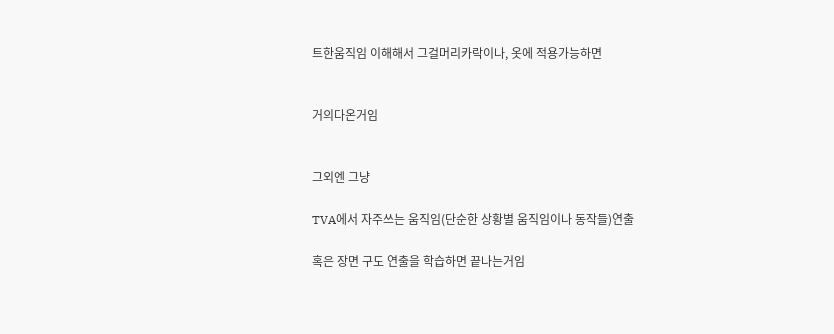트한움직임 이해해서 그걸머리카락이나, 옷에 적용가능하면


거의다온거임


그외엔 그냥

TVA에서 자주쓰는 움직임(단순한 상황별 움직임이나 동작들)연출

혹은 장면 구도 연출을 학습하면 끝나는거임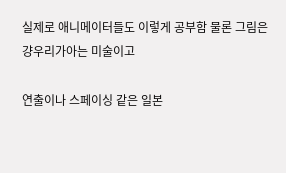실제로 애니메이터들도 이렇게 공부함 물론 그림은 걍우리가아는 미술이고

연출이나 스페이싱 같은 일본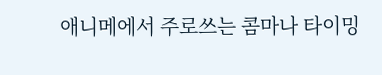애니메에서 주로쓰는 콤마나 타이밍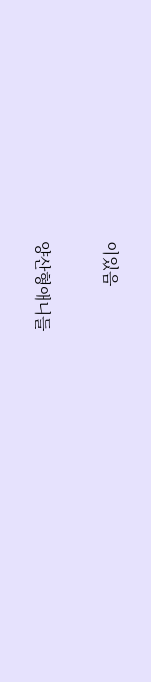이있음

양산형애니들